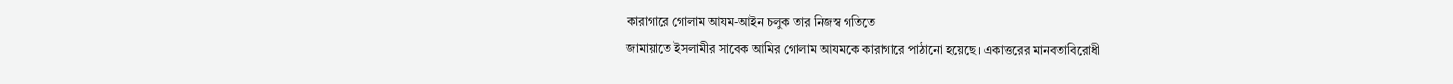কারাগারে গোলাম আযম-আইন চলুক তার নিজস্ব গতিতে
জামায়াতে ইসলামীর সাবেক আমির গোলাম আযমকে কারাগারে পাঠানো হয়েছে। একাত্তরের মানবতাবিরোধী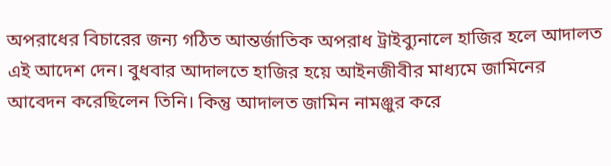অপরাধের বিচারের জন্য গঠিত আন্তর্জাতিক অপরাধ ট্রাইব্যুনালে হাজির হলে আদালত এই আদেশ দেন। বুধবার আদালতে হাজির হয়ে আইনজীবীর মাধ্যমে জামিনের আবেদন করেছিলেন তিনি। কিন্তু আদালত জামিন নামঞ্জুর করে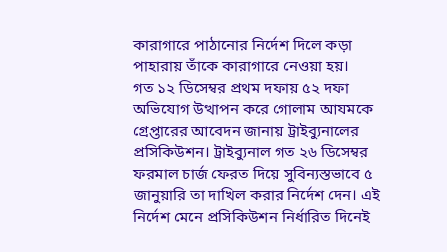কারাগারে পাঠানোর নির্দেশ দিলে কড়া পাহারায় তাঁকে কারাগারে নেওয়া হয়।
গত ১২ ডিসেম্বর প্রথম দফায় ৫২ দফা অভিযোগ উত্থাপন করে গোলাম আযমকে গ্রেপ্তারের আবেদন জানায় ট্রাইব্যুনালের প্রসিকিউশন। ট্রাইব্যুনাল গত ২৬ ডিসেম্বর ফরমাল চার্জ ফেরত দিয়ে সুবিন্যস্তভাবে ৫ জানুয়ারি তা দাখিল করার নির্দেশ দেন। এই নির্দেশ মেনে প্রসিকিউশন নির্ধারিত দিনেই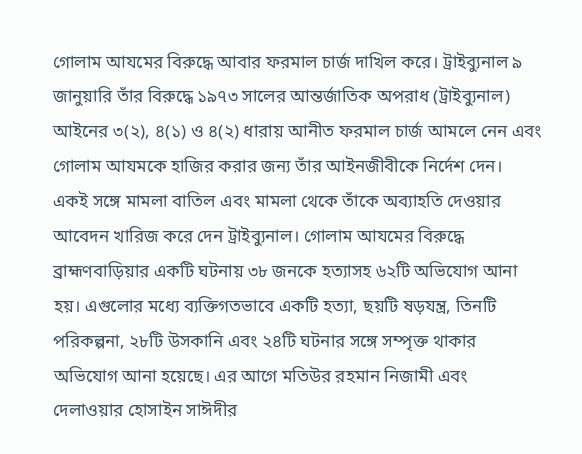গোলাম আযমের বিরুদ্ধে আবার ফরমাল চার্জ দাখিল করে। ট্রাইব্যুনাল ৯ জানুয়ারি তাঁর বিরুদ্ধে ১৯৭৩ সালের আন্তর্জাতিক অপরাধ (ট্রাইব্যুনাল) আইনের ৩(২), ৪(১) ও ৪(২) ধারায় আনীত ফরমাল চার্জ আমলে নেন এবং গোলাম আযমকে হাজির করার জন্য তাঁর আইনজীবীকে নির্দেশ দেন। একই সঙ্গে মামলা বাতিল এবং মামলা থেকে তাঁকে অব্যাহতি দেওয়ার আবেদন খারিজ করে দেন ট্রাইব্যুনাল। গোলাম আযমের বিরুদ্ধে ব্রাহ্মণবাড়িয়ার একটি ঘটনায় ৩৮ জনকে হত্যাসহ ৬২টি অভিযোগ আনা হয়। এগুলোর মধ্যে ব্যক্তিগতভাবে একটি হত্যা, ছয়টি ষড়যন্ত্র, তিনটি পরিকল্পনা, ২৮টি উসকানি এবং ২৪টি ঘটনার সঙ্গে সম্পৃক্ত থাকার অভিযোগ আনা হয়েছে। এর আগে মতিউর রহমান নিজামী এবং দেলাওয়ার হোসাইন সাঈদীর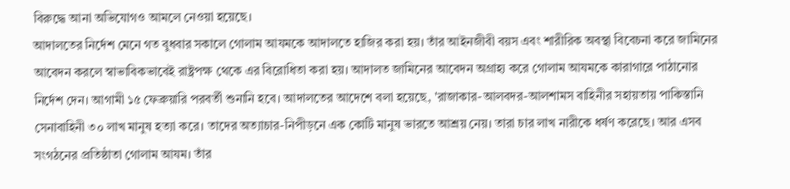বিরুদ্ধে আনা অভিযোগও আমলে নেওয়া হয়েছে।
আদালতের নির্দেশ মেনে গত বুধবার সকালে গোলাম আযমকে আদালতে হাজির করা হয়। তাঁর আইনজীবী বয়স এবং শারীরিক অবস্থা বিবেচনা করে জামিনের আবেদন করলে স্বাভাবিকভাবেই রাষ্ট্রপক্ষ থেকে এর বিরোধিতা করা হয়। আদালত জামিনের আবেদন অগ্রাহ্য করে গোলাম আযমকে কারাগারে পাঠানোর নির্দেশ দেন। আগামী ১৫ ফেব্রুয়ারি পরবর্তী শুনানি হবে। আদালতের আদেশে বলা হয়েছে, 'রাজাকার-আলবদর-আলশামস বাহিনীর সহায়তায় পাকিস্তানি সেনাবাহিনী ৩০ লাখ মানুষ হত্যা করে। তাদের অত্যাচার-নিপীড়নে এক কোটি মানুষ ভারতে আশ্রয় নেয়। তারা চার লাখ নারীকে ধর্ষণ করেছে। আর এসব সংগঠনের প্রতিষ্ঠাতা গোলাম আযম। তাঁর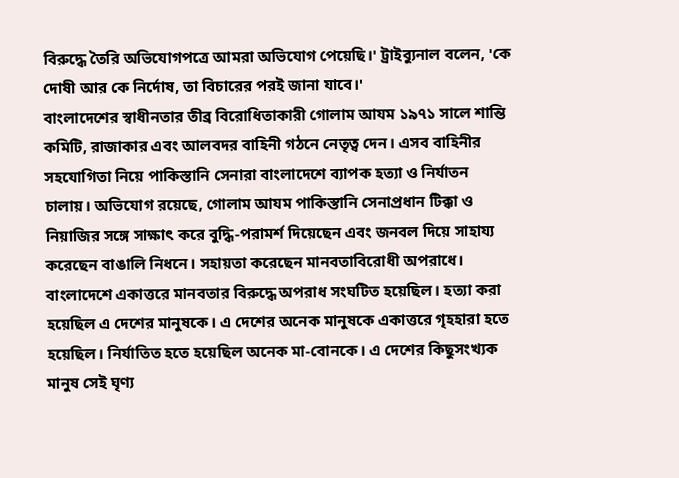বিরুদ্ধে তৈরি অভিযোগপত্রে আমরা অভিযোগ পেয়েছি।' ট্রাইব্যুনাল বলেন, 'কে দোষী আর কে নির্দোষ, তা বিচারের পরই জানা যাবে।'
বাংলাদেশের স্বাধীনতার তীব্র বিরোধিতাকারী গোলাম আযম ১৯৭১ সালে শান্তি কমিটি, রাজাকার এবং আলবদর বাহিনী গঠনে নেতৃত্ব দেন। এসব বাহিনীর সহযোগিতা নিয়ে পাকিস্তানি সেনারা বাংলাদেশে ব্যাপক হত্যা ও নির্যাতন চালায়। অভিযোগ রয়েছে, গোলাম আযম পাকিস্তানি সেনাপ্রধান টিক্কা ও নিয়াজির সঙ্গে সাক্ষাৎ করে বুদ্ধি-পরামর্শ দিয়েছেন এবং জনবল দিয়ে সাহায্য করেছেন বাঙালি নিধনে। সহায়তা করেছেন মানবতাবিরোধী অপরাধে।
বাংলাদেশে একাত্তরে মানবতার বিরুদ্ধে অপরাধ সংঘটিত হয়েছিল। হত্যা করা হয়েছিল এ দেশের মানুষকে। এ দেশের অনেক মানুষকে একাত্তরে গৃহহারা হতে হয়েছিল। নির্যাতিত হতে হয়েছিল অনেক মা-বোনকে। এ দেশের কিছুসংখ্যক মানুষ সেই ঘৃণ্য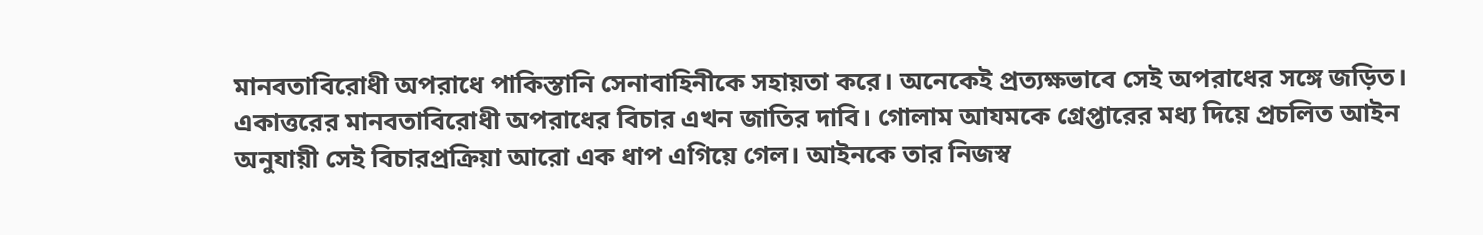মানবতাবিরোধী অপরাধে পাকিস্তানি সেনাবাহিনীকে সহায়তা করে। অনেকেই প্রত্যক্ষভাবে সেই অপরাধের সঙ্গে জড়িত। একাত্তরের মানবতাবিরোধী অপরাধের বিচার এখন জাতির দাবি। গোলাম আযমকে গ্রেপ্তারের মধ্য দিয়ে প্রচলিত আইন অনুযায়ী সেই বিচারপ্রক্রিয়া আরো এক ধাপ এগিয়ে গেল। আইনকে তার নিজস্ব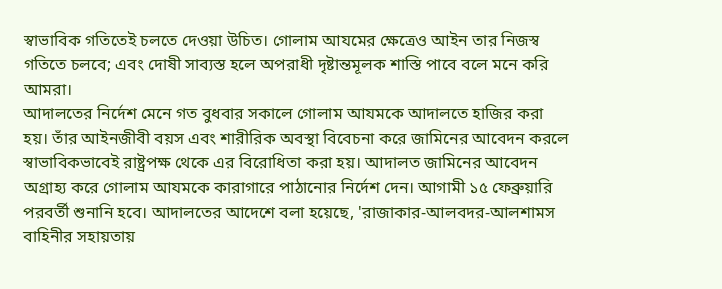স্বাভাবিক গতিতেই চলতে দেওয়া উচিত। গোলাম আযমের ক্ষেত্রেও আইন তার নিজস্ব গতিতে চলবে; এবং দোষী সাব্যস্ত হলে অপরাধী দৃষ্টান্তমূলক শাস্তি পাবে বলে মনে করি আমরা।
আদালতের নির্দেশ মেনে গত বুধবার সকালে গোলাম আযমকে আদালতে হাজির করা হয়। তাঁর আইনজীবী বয়স এবং শারীরিক অবস্থা বিবেচনা করে জামিনের আবেদন করলে স্বাভাবিকভাবেই রাষ্ট্রপক্ষ থেকে এর বিরোধিতা করা হয়। আদালত জামিনের আবেদন অগ্রাহ্য করে গোলাম আযমকে কারাগারে পাঠানোর নির্দেশ দেন। আগামী ১৫ ফেব্রুয়ারি পরবর্তী শুনানি হবে। আদালতের আদেশে বলা হয়েছে, 'রাজাকার-আলবদর-আলশামস বাহিনীর সহায়তায়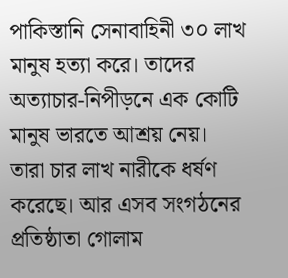পাকিস্তানি সেনাবাহিনী ৩০ লাখ মানুষ হত্যা করে। তাদের অত্যাচার-নিপীড়নে এক কোটি মানুষ ভারতে আশ্রয় নেয়। তারা চার লাখ নারীকে ধর্ষণ করেছে। আর এসব সংগঠনের প্রতিষ্ঠাতা গোলাম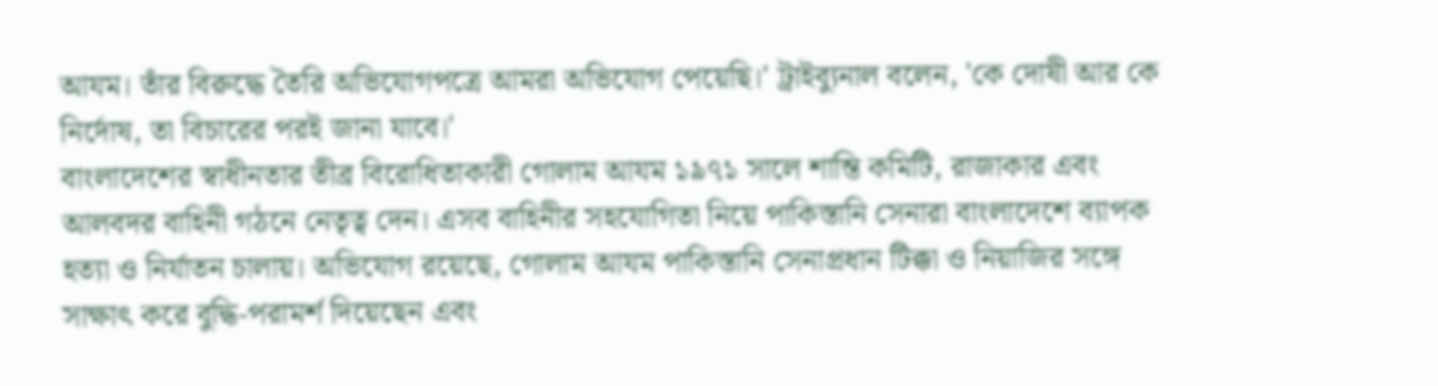আযম। তাঁর বিরুদ্ধে তৈরি অভিযোগপত্রে আমরা অভিযোগ পেয়েছি।' ট্রাইব্যুনাল বলেন, 'কে দোষী আর কে নির্দোষ, তা বিচারের পরই জানা যাবে।'
বাংলাদেশের স্বাধীনতার তীব্র বিরোধিতাকারী গোলাম আযম ১৯৭১ সালে শান্তি কমিটি, রাজাকার এবং আলবদর বাহিনী গঠনে নেতৃত্ব দেন। এসব বাহিনীর সহযোগিতা নিয়ে পাকিস্তানি সেনারা বাংলাদেশে ব্যাপক হত্যা ও নির্যাতন চালায়। অভিযোগ রয়েছে, গোলাম আযম পাকিস্তানি সেনাপ্রধান টিক্কা ও নিয়াজির সঙ্গে সাক্ষাৎ করে বুদ্ধি-পরামর্শ দিয়েছেন এবং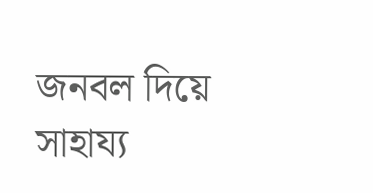জনবল দিয়ে সাহায্য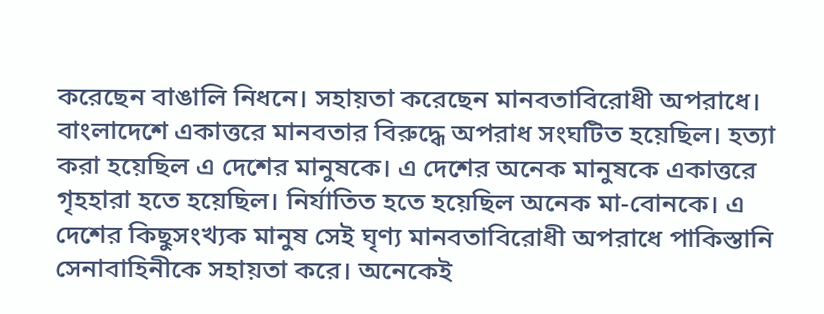করেছেন বাঙালি নিধনে। সহায়তা করেছেন মানবতাবিরোধী অপরাধে।
বাংলাদেশে একাত্তরে মানবতার বিরুদ্ধে অপরাধ সংঘটিত হয়েছিল। হত্যা করা হয়েছিল এ দেশের মানুষকে। এ দেশের অনেক মানুষকে একাত্তরে গৃহহারা হতে হয়েছিল। নির্যাতিত হতে হয়েছিল অনেক মা-বোনকে। এ দেশের কিছুসংখ্যক মানুষ সেই ঘৃণ্য মানবতাবিরোধী অপরাধে পাকিস্তানি সেনাবাহিনীকে সহায়তা করে। অনেকেই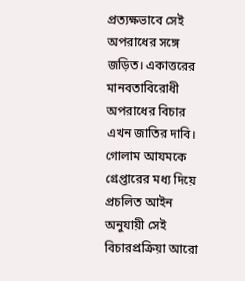প্রত্যক্ষভাবে সেই অপরাধের সঙ্গে জড়িত। একাত্তরের মানবতাবিরোধী অপরাধের বিচার এখন জাতির দাবি। গোলাম আযমকে গ্রেপ্তারের মধ্য দিয়ে প্রচলিত আইন অনুযায়ী সেই বিচারপ্রক্রিয়া আরো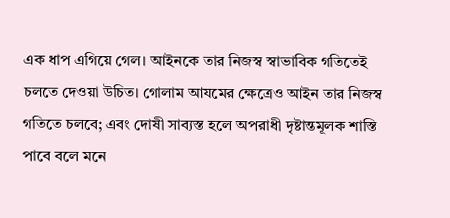এক ধাপ এগিয়ে গেল। আইনকে তার নিজস্ব স্বাভাবিক গতিতেই চলতে দেওয়া উচিত। গোলাম আযমের ক্ষেত্রেও আইন তার নিজস্ব গতিতে চলবে; এবং দোষী সাব্যস্ত হলে অপরাধী দৃষ্টান্তমূলক শাস্তি পাবে বলে মনে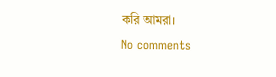করি আমরা।
No comments